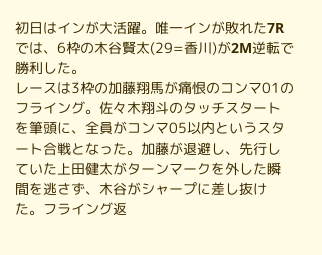初日はインが大活躍。唯一インが敗れた7Rでは、6枠の木谷賢太(29=香川)が2M逆転で勝利した。
レースは3枠の加藤翔馬が痛恨のコンマ01のフライング。佐々木翔斗のタッチスタートを筆頭に、全員がコンマ05以内というスタート合戦となった。加藤が退避し、先行していた上田健太がターンマークを外した瞬間を逃さず、木谷がシャープに差し抜けた。フライング返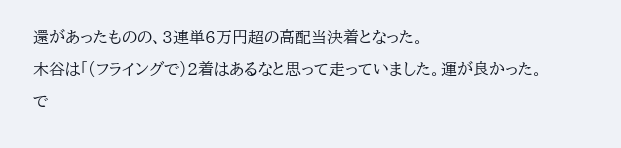還があったものの、3連単6万円超の高配当決着となった。
木谷は「(フライングで)2着はあるなと思って走っていました。運が良かった。で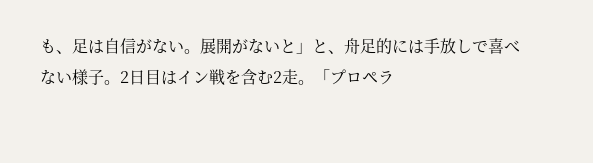も、足は自信がない。展開がないと」と、舟足的には手放しで喜べない様子。2日目はイン戦を含む2走。「プロペラ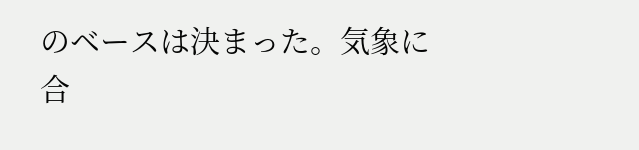のベースは決まった。気象に合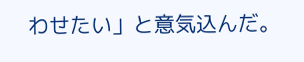わせたい」と意気込んだ。